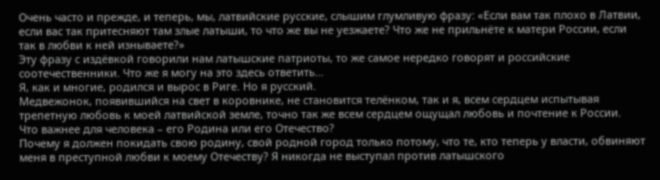Очень часто и прежде, и теперь, мы, латвийские русские, слышим глумливую фразу: «Если вам так плохо в Латвии, если вас так притесняют там злые латыши, то что же вы не уезжаете? Что же не прильнёте к матери России, если так в любви к ней изнываете?»
Эту фразу с издёвкой говорили нам латышские патриоты, то же самое нередко говорят и российские соотечественники. Что же я могу на это здесь ответить…
Я, как и многие, родился и вырос в Риге. Но я русский.
Медвежонок, появившийся на свет в коровнике, не становится телёнком, так и я, всем сердцем испытывая трепетную любовь к моей латвийской земле, точно так же всем сердцем ощущал любовь и почтение к России.
Что важнее для человека – его Родина или его Отечество?
Почему я должен покидать свою родину, свой родной город только потому, что те, кто теперь у власти, обвиняют меня в преступной любви к моему Отечеству? Я никогда не выступал против латышского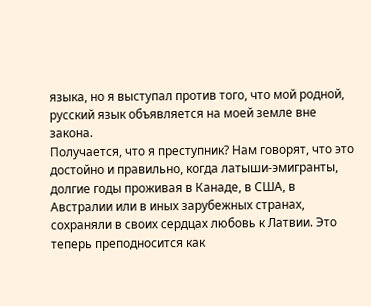языка, но я выступал против того, что мой родной, русский язык объявляется на моей земле вне закона.
Получается, что я преступник? Нам говорят, что это достойно и правильно, когда латыши-эмигранты, долгие годы проживая в Канаде, в США, в Австралии или в иных зарубежных странах, сохраняли в своих сердцах любовь к Латвии. Это теперь преподносится как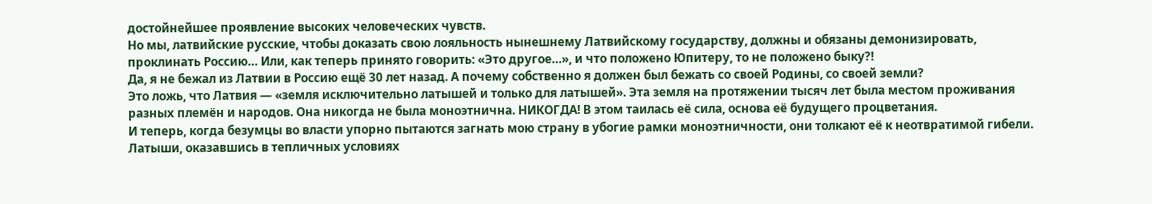достойнейшее проявление высоких человеческих чувств.
Но мы, латвийские русские, чтобы доказать свою лояльность нынешнему Латвийскому государству, должны и обязаны демонизировать, проклинать Россию… Или, как теперь принято говорить: «Это другое…», и что положено Юпитеру, то не положено быку?!
Да, я не бежал из Латвии в Россию ещё 30 лет назад. А почему собственно я должен был бежать со своей Родины, со своей земли?
Это ложь, что Латвия — «земля исключительно латышей и только для латышей». Эта земля на протяжении тысяч лет была местом проживания разных племён и народов. Она никогда не была моноэтнична. НИКОГДА! В этом таилась её сила, основа её будущего процветания.
И теперь, когда безумцы во власти упорно пытаются загнать мою страну в убогие рамки моноэтничности, они толкают её к неотвратимой гибели.
Латыши, оказавшись в тепличных условиях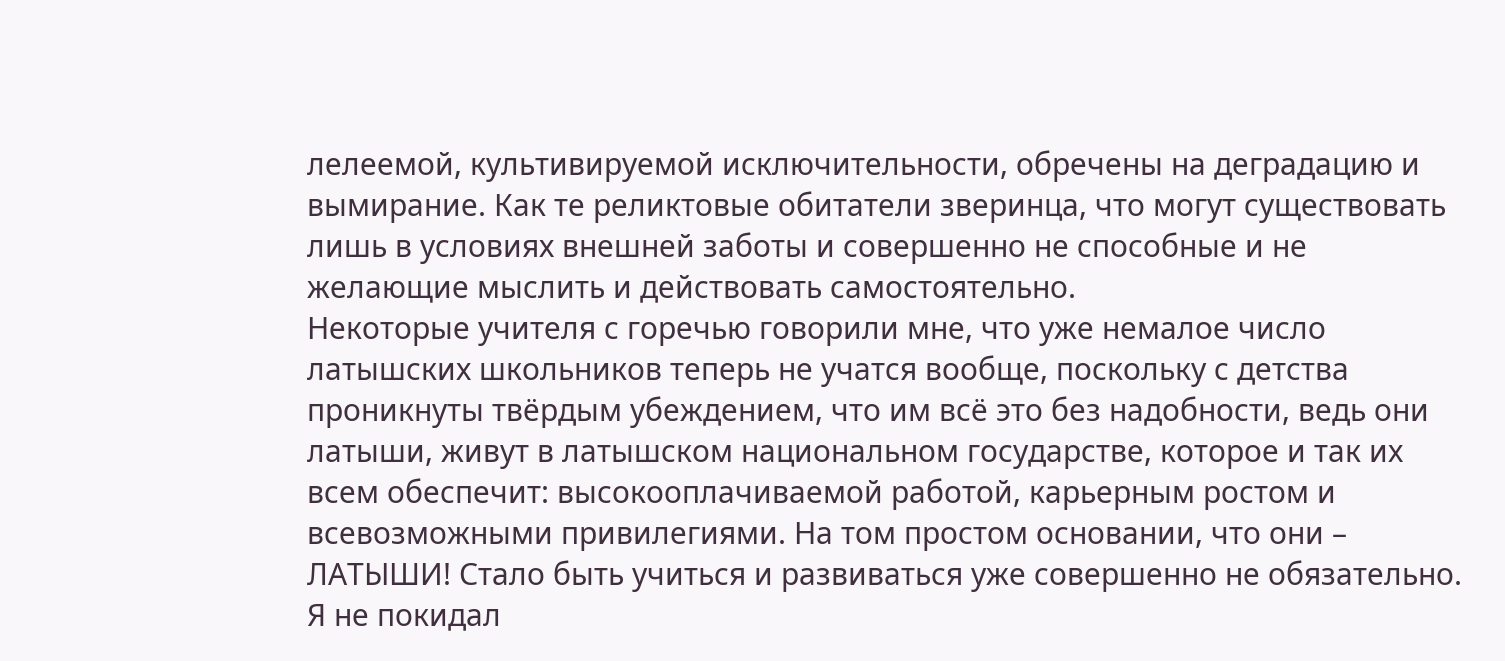лелеемой, культивируемой исключительности, обречены на деградацию и вымирание. Как те реликтовые обитатели зверинца, что могут существовать лишь в условиях внешней заботы и совершенно не способные и не желающие мыслить и действовать самостоятельно.
Некоторые учителя с горечью говорили мне, что уже немалое число латышских школьников теперь не учатся вообще, поскольку с детства проникнуты твёрдым убеждением, что им всё это без надобности, ведь они латыши, живут в латышском национальном государстве, которое и так их всем обеспечит: высокооплачиваемой работой, карьерным ростом и всевозможными привилегиями. На том простом основании, что они – ЛАТЫШИ! Стало быть учиться и развиваться уже совершенно не обязательно.
Я не покидал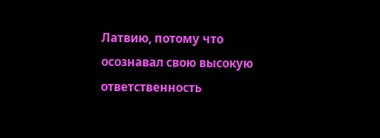Латвию, потому что осознавал свою высокую ответственность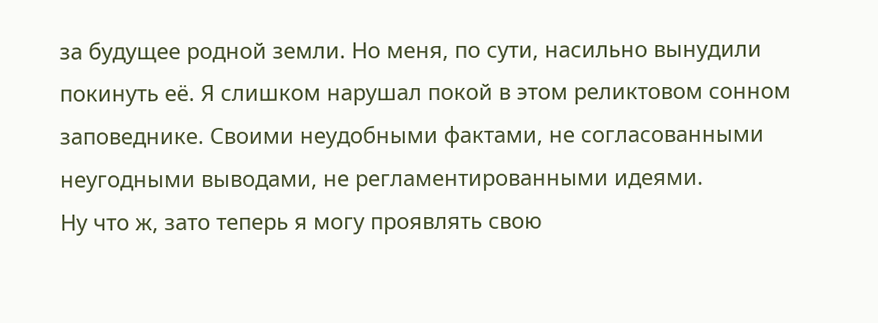за будущее родной земли. Но меня, по сути, насильно вынудили покинуть её. Я слишком нарушал покой в этом реликтовом сонном заповеднике. Своими неудобными фактами, не согласованными неугодными выводами, не регламентированными идеями.
Ну что ж, зато теперь я могу проявлять свою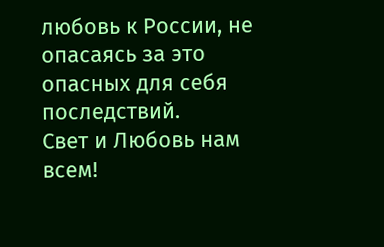любовь к России, не опасаясь за это опасных для себя последствий.
Свет и Любовь нам всем!